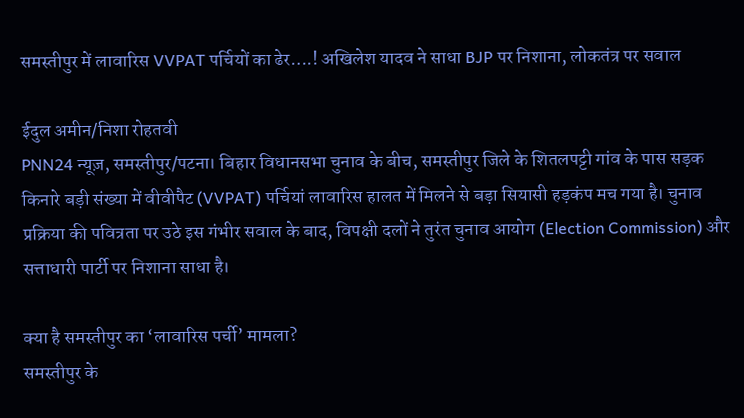समस्तीपुर में लावारिस VVPAT पर्चियों का ढेर….! अखिलेश यादव ने साधा BJP पर निशाना, लोकतंत्र पर सवाल

ईदुल अमीन/निशा रोहतवी
PNN24 न्यूज़, समस्तीपुर/पटना। बिहार विधानसभा चुनाव के बीच, समस्तीपुर जिले के शितलपट्टी गांव के पास सड़क किनारे बड़ी संख्या में वीवीपैट (VVPAT) पर्चियां लावारिस हालत में मिलने से बड़ा सियासी हड़कंप मच गया है। चुनाव प्रक्रिया की पवित्रता पर उठे इस गंभीर सवाल के बाद, विपक्षी दलों ने तुरंत चुनाव आयोग (Election Commission) और सत्ताधारी पार्टी पर निशाना साधा है।

क्या है समस्तीपुर का ‘लावारिस पर्ची’ मामला?
समस्तीपुर के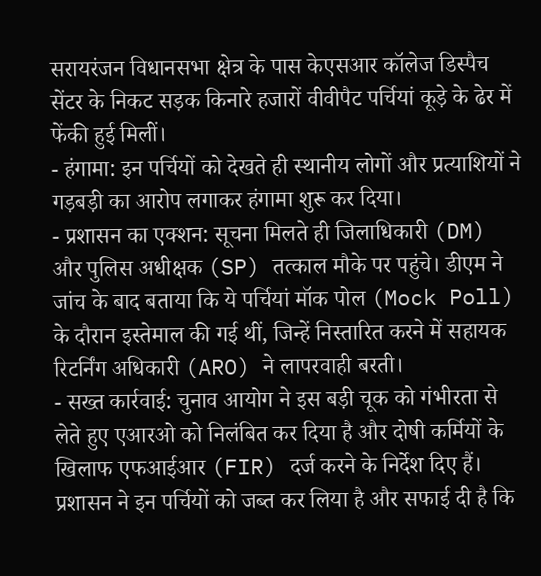सरायरंजन विधानसभा क्षेत्र के पास केएसआर कॉलेज डिस्पैच सेंटर के निकट सड़क किनारे हजारों वीवीपैट पर्चियां कूड़े के ढेर में फेंकी हुई मिलीं।
- हंगामा: इन पर्चियों को देखते ही स्थानीय लोगों और प्रत्याशियों ने गड़बड़ी का आरोप लगाकर हंगामा शुरू कर दिया।
- प्रशासन का एक्शन: सूचना मिलते ही जिलाधिकारी (DM) और पुलिस अधीक्षक (SP) तत्काल मौके पर पहुंचे। डीएम ने जांच के बाद बताया कि ये पर्चियां मॉक पोल (Mock Poll) के दौरान इस्तेमाल की गई थीं, जिन्हें निस्तारित करने में सहायक रिटर्निंग अधिकारी (ARO) ने लापरवाही बरती।
- सख्त कार्रवाई: चुनाव आयोग ने इस बड़ी चूक को गंभीरता से लेते हुए एआरओ को निलंबित कर दिया है और दोषी कर्मियों के खिलाफ एफआईआर (FIR) दर्ज करने के निर्देश दिए हैं। प्रशासन ने इन पर्चियों को जब्त कर लिया है और सफाई दी है कि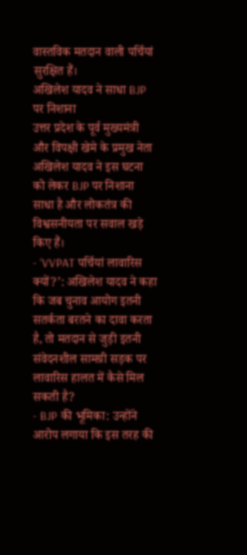वास्तविक मतदान वाली पर्चियां सुरक्षित हैं।
अखिलेश यादव ने साधा BJP पर निशाना
उत्तर प्रदेश के पूर्व मुख्यमंत्री और विपक्षी खेमे के प्रमुख नेता अखिलेश यादव ने इस घटना को लेकर BJP पर निशाना साधा है और लोकतंत्र की विश्वसनीयता पर सवाल खड़े किए हैं।
- ‘VVPAT पर्चियां लावारिस क्यों?’: अखिलेश यादव ने कहा कि जब चुनाव आयोग इतनी सतर्कता बरतने का दावा करता है, तो मतदान से जुड़ी इतनी संवेदनशील सामग्री सड़क पर लावारिस हालत में कैसे मिल सकती है?
- BJP की भूमिका: उन्होंने आरोप लगाया कि इस तरह की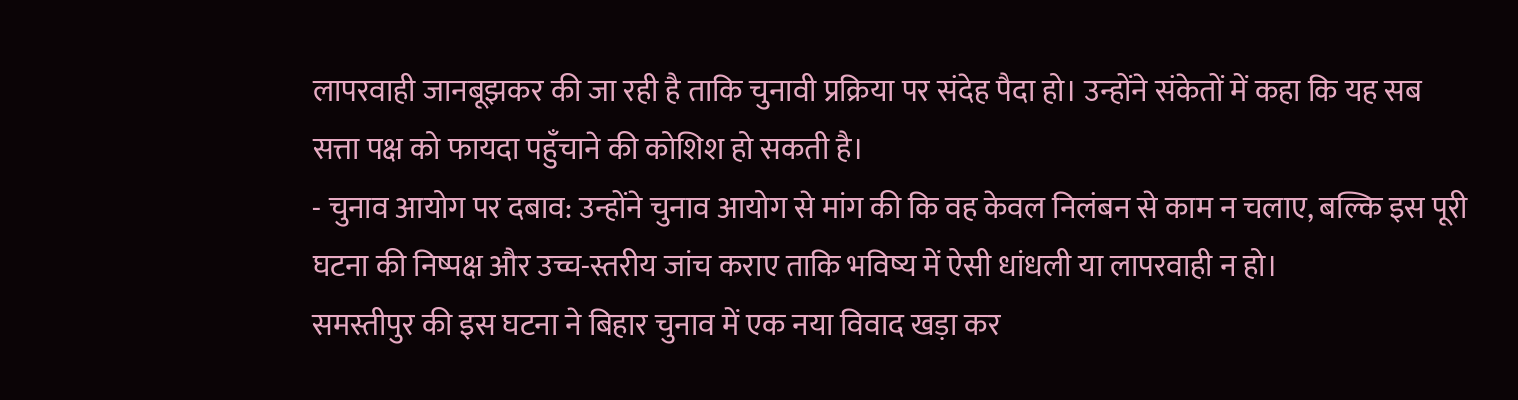लापरवाही जानबूझकर की जा रही है ताकि चुनावी प्रक्रिया पर संदेह पैदा हो। उन्होंने संकेतों में कहा कि यह सब सत्ता पक्ष को फायदा पहुँचाने की कोशिश हो सकती है।
- चुनाव आयोग पर दबाव: उन्होंने चुनाव आयोग से मांग की कि वह केवल निलंबन से काम न चलाए, बल्कि इस पूरी घटना की निष्पक्ष और उच्च-स्तरीय जांच कराए ताकि भविष्य में ऐसी धांधली या लापरवाही न हो।
समस्तीपुर की इस घटना ने बिहार चुनाव में एक नया विवाद खड़ा कर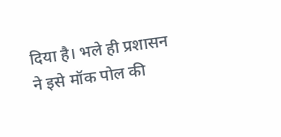दिया है। भले ही प्रशासन ने इसे मॉक पोल की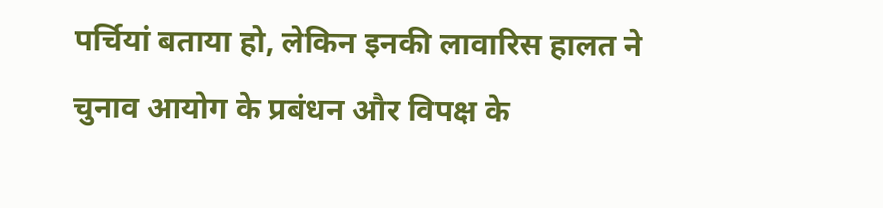पर्चियां बताया हो, लेकिन इनकी लावारिस हालत ने चुनाव आयोग के प्रबंधन और विपक्ष के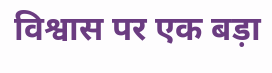विश्वास पर एक बड़ा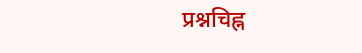प्रश्नचिह्न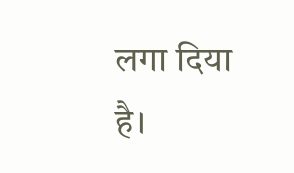लगा दिया है।